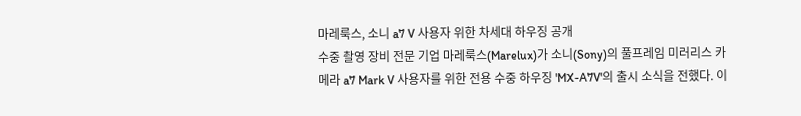마레룩스, 소니 a7 V 사용자 위한 차세대 하우징 공개
수중 촬영 장비 전문 기업 마레룩스(Marelux)가 소니(Sony)의 풀프레임 미러리스 카메라 a7 Mark V 사용자를 위한 전용 수중 하우징 'MX-A7V'의 출시 소식을 전했다. 이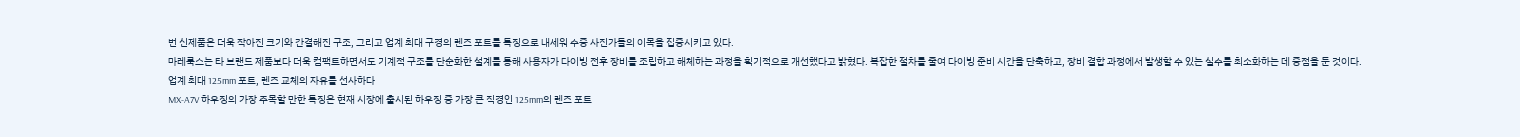번 신제품은 더욱 작아진 크기와 간결해진 구조, 그리고 업계 최대 구경의 렌즈 포트를 특징으로 내세워 수중 사진가들의 이목을 집중시키고 있다.
마레룩스는 타 브랜드 제품보다 더욱 컴팩트하면서도 기계적 구조를 단순화한 설계를 통해 사용자가 다이빙 전후 장비를 조립하고 해체하는 과정을 획기적으로 개선했다고 밝혔다. 복잡한 절차를 줄여 다이빙 준비 시간을 단축하고, 장비 결합 과정에서 발생할 수 있는 실수를 최소화하는 데 중점을 둔 것이다.
업계 최대 125mm 포트, 렌즈 교체의 자유를 선사하다
MX-A7V 하우징의 가장 주목할 만한 특징은 현재 시장에 출시된 하우징 중 가장 큰 직경인 125mm의 렌즈 포트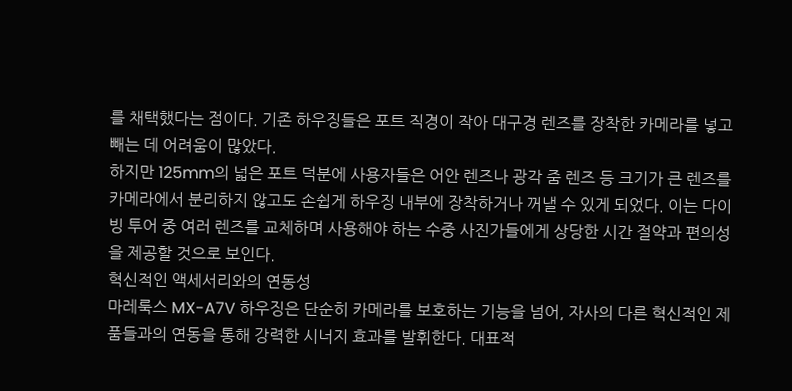를 채택했다는 점이다. 기존 하우징들은 포트 직경이 작아 대구경 렌즈를 장착한 카메라를 넣고 빼는 데 어려움이 많았다.
하지만 125mm의 넓은 포트 덕분에 사용자들은 어안 렌즈나 광각 줌 렌즈 등 크기가 큰 렌즈를 카메라에서 분리하지 않고도 손쉽게 하우징 내부에 장착하거나 꺼낼 수 있게 되었다. 이는 다이빙 투어 중 여러 렌즈를 교체하며 사용해야 하는 수중 사진가들에게 상당한 시간 절약과 편의성을 제공할 것으로 보인다.
혁신적인 액세서리와의 연동성
마레룩스 MX-A7V 하우징은 단순히 카메라를 보호하는 기능을 넘어, 자사의 다른 혁신적인 제품들과의 연동을 통해 강력한 시너지 효과를 발휘한다. 대표적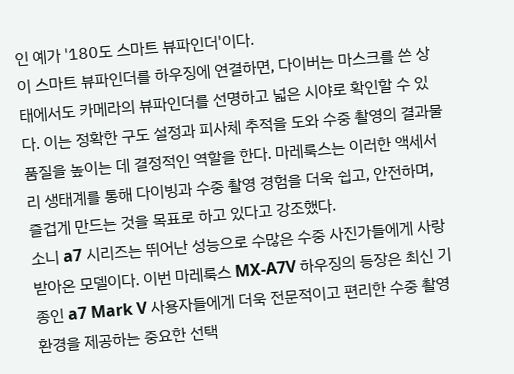인 예가 '180도 스마트 뷰파인더'이다.
이 스마트 뷰파인더를 하우징에 연결하면, 다이버는 마스크를 쓴 상태에서도 카메라의 뷰파인더를 선명하고 넓은 시야로 확인할 수 있다. 이는 정확한 구도 설정과 피사체 추적을 도와 수중 촬영의 결과물 품질을 높이는 데 결정적인 역할을 한다. 마레룩스는 이러한 액세서리 생태계를 통해 다이빙과 수중 촬영 경험을 더욱 쉽고, 안전하며, 즐겁게 만드는 것을 목표로 하고 있다고 강조했다.
소니 a7 시리즈는 뛰어난 성능으로 수많은 수중 사진가들에게 사랑받아온 모델이다. 이번 마레룩스 MX-A7V 하우징의 등장은 최신 기종인 a7 Mark V 사용자들에게 더욱 전문적이고 편리한 수중 촬영 환경을 제공하는 중요한 선택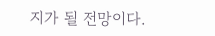지가 될 전망이다.